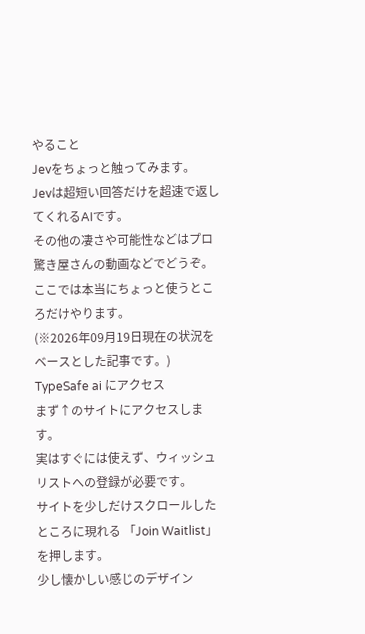やること
Jevをちょっと触ってみます。
Jevは超短い回答だけを超速で返してくれるAIです。
その他の凄さや可能性などはプロ驚き屋さんの動画などでどうぞ。
ここでは本当にちょっと使うところだけやります。
(※2026年09月19日現在の状況をベースとした記事です。)
TypeSafe ai にアクセス
まず↑のサイトにアクセスします。
実はすぐには使えず、ウィッシュリストへの登録が必要です。
サイトを少しだけスクロールしたところに現れる 「Join Waitlist」 を押します。
少し懐かしい感じのデザイン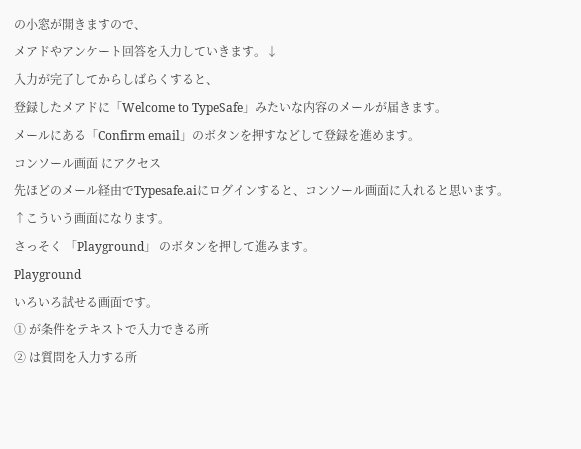の小窓が開きますので、
メアドやアンケート回答を入力していきます。↓
入力が完了してからしばらくすると、
登録したメアドに「Welcome to TypeSafe」みたいな内容のメールが届きます。
メールにある「Confirm email」のボタンを押すなどして登録を進めます。
コンソール画面 にアクセス
先ほどのメール経由でTypesafe.aiにログインすると、コンソール画面に入れると思います。
↑こういう画面になります。
さっそく 「Playground」 のボタンを押して進みます。
Playground
いろいろ試せる画面です。
① が条件をテキストで入力できる所
② は質問を入力する所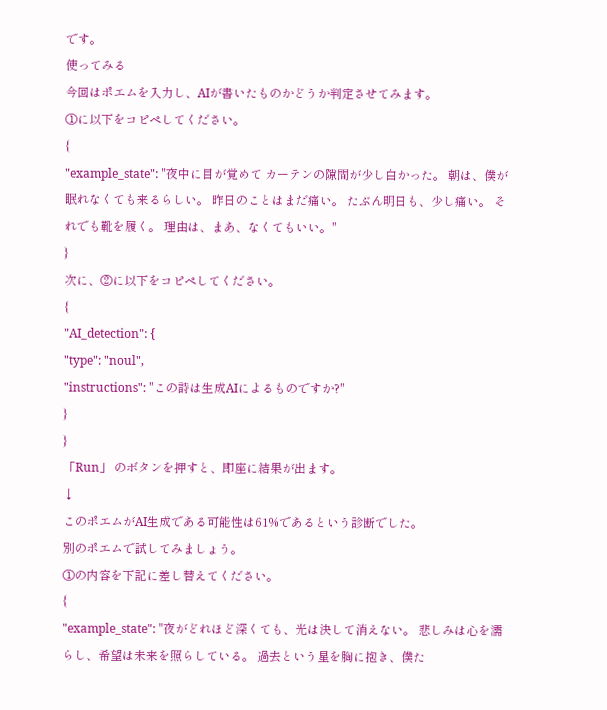です。
使ってみる
今回はポエムを入力し、AIが書いたものかどうか判定させてみます。
①に以下をコピペしてください。
{
"example_state": "夜中に目が覚めて カーテンの隙間が少し白かった。 朝は、僕が眠れなくても来るらしい。 昨日のことはまだ痛い。 たぶん明日も、少し痛い。 それでも靴を履く。 理由は、まあ、なくてもいい。"
}
次に、②に以下をコピペしてください。
{
"AI_detection": {
"type": "noul",
"instructions": "この詩は生成AIによるものですか?"
}
}
「Run」 のボタンを押すと、即座に結果が出ます。
↓
このポエムがAI生成である可能性は61%であるという診断でした。
別のポエムで試してみましょう。
①の内容を下記に差し替えてください。
{
"example_state": "夜がどれほど深くても、光は決して消えない。 悲しみは心を濡らし、希望は未来を照らしている。 過去という星を胸に抱き、僕た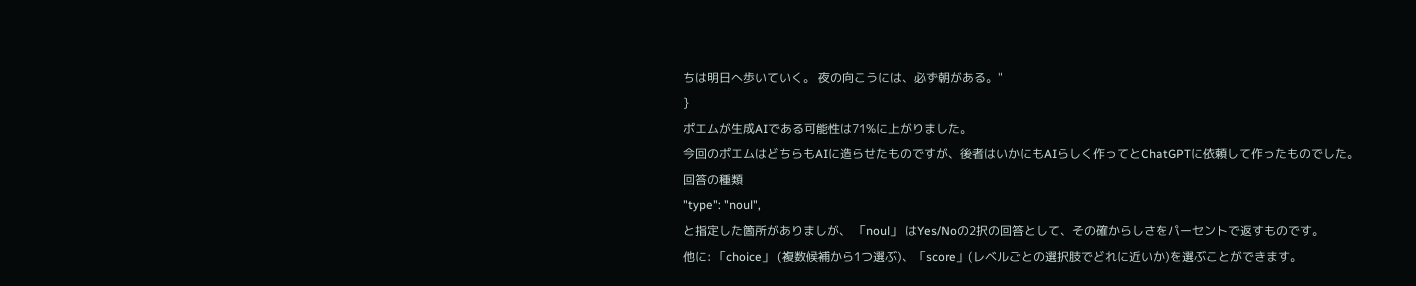ちは明日へ歩いていく。 夜の向こうには、必ず朝がある。"
}
ポエムが生成AIである可能性は71%に上がりました。
今回のポエムはどちらもAIに造らせたものですが、後者はいかにもAIらしく作ってとChatGPTに依頼して作ったものでした。
回答の種類
"type": "noul",
と指定した箇所がありましが、 「noul」 はYes/Noの2択の回答として、その確からしさをパーセントで返すものです。
他に: 「choice」 (複数候補から1つ選ぶ)、「score」(レベルごとの選択肢でどれに近いか)を選ぶことができます。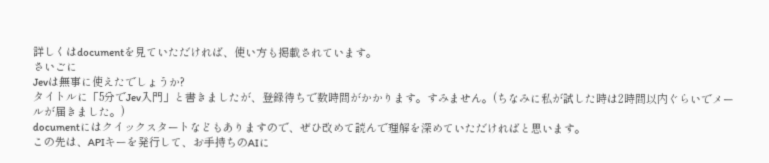詳しくはdocumentを見ていただければ、使い方も掲載されています。
さいごに
Jevは無事に使えたでしょうか?
タイトルに「5分でJev入門」と書きましたが、登録待ちで数時間がかかります。すみません。(ちなみに私が試した時は2時間以内ぐらいでメールが届きました。)
documentにはクイックスタートなどもありますので、ぜひ改めて読んで理解を深めていただければと思います。
この先は、APIキーを発行して、お手持ちのAIに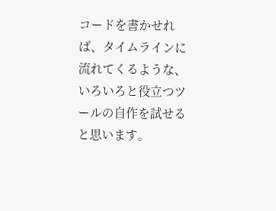コードを書かせれば、タイムラインに流れてくるような、いろいろと役立つツールの自作を試せると思います。